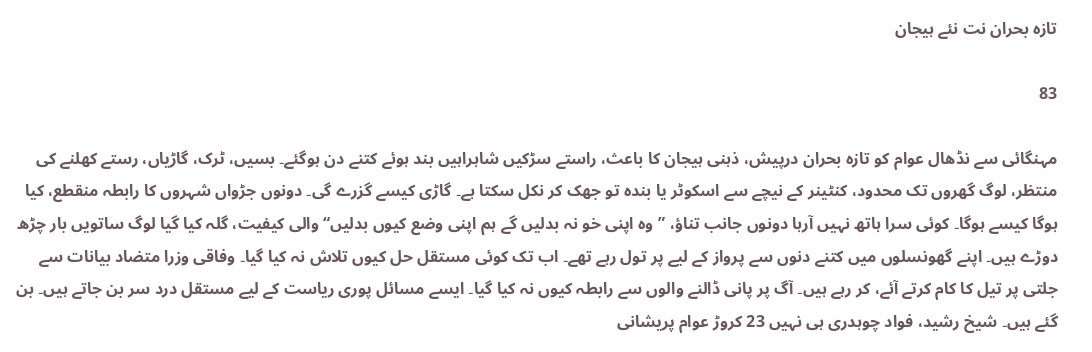تازہ بحران نت نئے ہیجان

83

مہنگائی سے نڈھال عوام کو تازہ بحران درپیش، ذہنی ہیجان کا باعث، راستے سڑکیں شاہراہیں بند ہوئے کتنے دن ہوگئے۔ بسیں، ٹرک، گاڑیاں، رستے کھلنے کی منتظر، لوگ گھروں تک محدود، کنٹینر کے نیچے سے اسکوٹر یا بندہ تو جھک کر نکل سکتا ہے۔ گاڑی کیسے گزرے گی۔ دونوں جڑواں شہروں کا رابطہ منقطع، کیا ہوگا کیسے ہوگا۔ کوئی سرا ہاتھ نہیں آرہا دونوں جانب تناؤ، ”وہ اپنی خو نہ بدلیں گے ہم اپنی وضع کیوں بدلیں“ والی کیفیت، گلہ کیا گیا لوگ ساتویں بار چڑھ دوڑے ہیں۔ اپنے گھونسلوں میں کتنے دنوں سے پرواز کے لیے پر تول رہے تھے۔ اب تک کوئی مستقل حل کیوں تلاش نہ کیا گیا۔ وفاقی وزرا متضاد بیانات سے جلتی پر تیل کا کام کرتے آئے، کر رہے ہیں۔ آگ پر پانی ڈالنے والوں سے رابطہ کیوں نہ کیا گیا۔ ایسے مسائل پوری ریاست کے لیے مستقل درد سر بن جاتے ہیں۔ بن گئے ہیں۔ شیخ رشید، فواد چوہدری ہی نہیں 23 کروڑ عوام پریشانی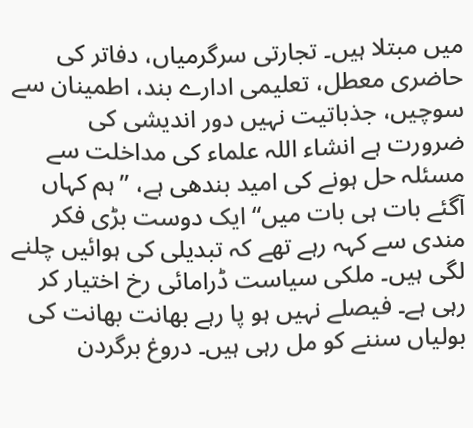میں مبتلا ہیں۔ تجارتی سرگرمیاں، دفاتر کی حاضری معطل، تعلیمی ادارے بند، اطمینان سے سوچیں، جذباتیت نہیں دور اندیشی کی ضرورت ہے انشاء اللہ علماء کی مداخلت سے مسئلہ حل ہونے کی امید بندھی ہے، ”ہم کہاں آگئے بات ہی بات میں“ ایک دوست بڑی فکر مندی سے کہہ رہے تھے کہ تبدیلی کی ہوائیں چلنے لگی ہیں۔ ملکی سیاست ڈرامائی رخ اختیار کر رہی ہے۔ فیصلے نہیں ہو پا رہے بھانت بھانت کی بولیاں سننے کو مل رہی ہیں۔ دروغ برگردن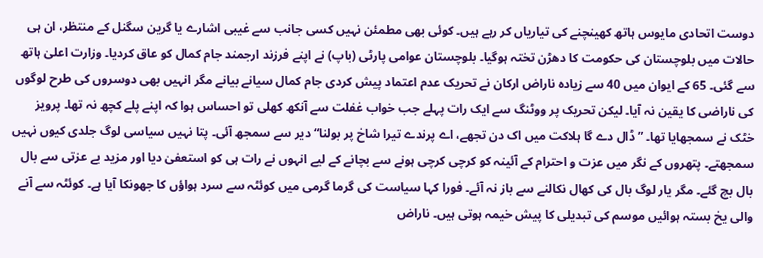دوست اتحادی مایوس ہاتھ کھینچنے کی تیاریاں کر رہے ہیں۔ کوئی بھی مطمئن نہیں کسی جانب سے غیبی اشارے یا گرین سگنل کے منتظر، ان ہی حالات میں بلوچستان کی حکومت کا دھڑن تختہ ہوگیا۔ بلوچستان عوامی پارٹی (باپ) نے اپنے فرزند ارجمند جام کمال کو عاق کردیا۔ وزارت اعلیٰ ہاتھ سے گئی۔ 65 کے ایوان میں 40 سے زیادہ ناراض ارکان نے تحریک عدم اعتماد پیش کردی جام کمال سیانے بیانے مگر انہیں بھی دوسروں کی طرح لوگوں کی ناراضی کا یقین نہ آیا۔ لیکن تحریک پر ووٹنگ سے ایک رات پہلے جب خواب غفلت سے آنکھ کھلی تو احساس ہوا کہ اپنے پلے کچھ نہ تھا۔ پرویز خٹک نے سمجھایا تھا۔ ”ڈال دے گا ہلاکت میں اک دن تجھے، اے پرندے تیرا شاخ پر بولنا“ دیر سے سمجھ آئی۔ پتا نہیں سیاسی لوگ جلدی کیوں نہیں سمجھتے۔ پتھروں کے نگر میں عزت و احترام کے آئینہ کو کرچی کرچی ہونے سے بچانے کے لیے انہوں نے رات ہی کو استعفیٰ دیا اور مزید بے عزتی سے بال بال بچ گئے۔ مگر یار لوگ بال کی کھال نکالنے سے باز نہ آئے۔ فورا کہا سیاست کی گرما گرمی میں کوئٹہ سے سرد ہواؤں کا جھونکا آیا ہے۔ کوئٹہ سے آنے والی یخ بستہ ہوائیں موسم کی تبدیلی کا پیش خیمہ ہوتی ہیں۔ ناراض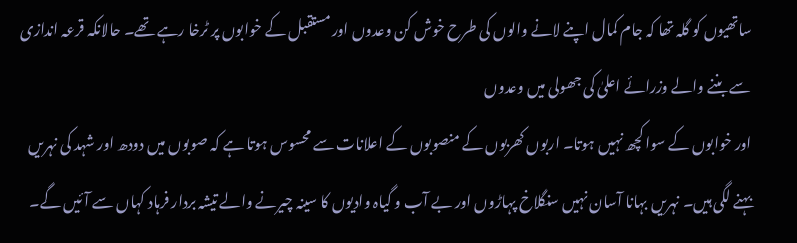ساتھیوں کو گلہ تھا کہ جام کمال اپنے لانے والوں کی طرح خوش کن وعدوں اور مستقبل کے خوابوں پر ٹرخا رہے تھے۔ حالانکہ قرعہ اندازی سے بننے والے وزرائے اعلیٰ کی جھولی میں وعدوں
اور خوابوں کے سوا کچھ نہیں ہوتا۔ اربوں کھربوں کے منصوبوں کے اعلانات سے محسوس ہوتا ہے کہ صوبوں میں دودھ اور شہد کی نہریں بہنے لگی ہیں۔ نہریں بہانا آسان نہیں سنگلاخ پہاڑوں اور بے آب و گیاہ وادیوں کا سینہ چیرنے والے تیشہ بردار فرہاد کہاں سے آئیں گے۔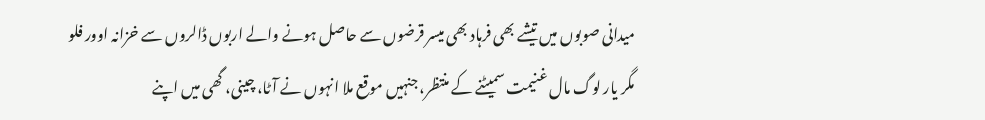میدانی صوبوں میں تیشے بھی فرہاد بھی میسر قرضوں سے حاصل ہونے والے اربوں ڈالروں سے خزانہ اوور فلو مگر یار لوگ مال غنیمت سمیٹنے کے منتظر، جنہیں موقع ملا انہوں نے آٹا، چینی، گھی میں اپنے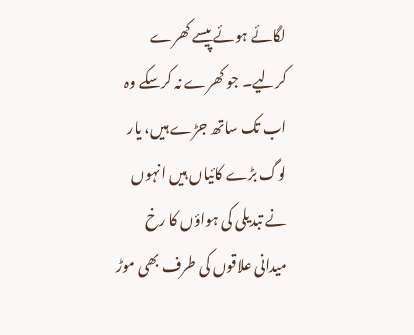لگائے ہوئے پیسے کھرے کرلیے۔ جو کھرے نہ کرسکے وہ اب تک ساتھ جڑے ہیں، یار لوگ بڑے کائیاں ہیں انہوں نے تبدیلی کی ہواؤں کا رخ میدانی علاقوں کی طرف بھی موڑ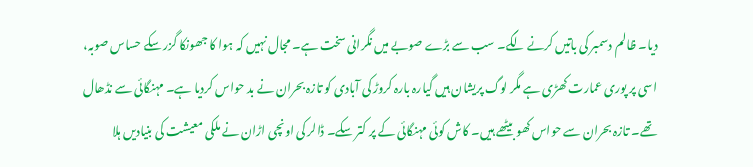دیا۔ ظالم دسمبر کی باتیں کرنے لگے۔ سب سے بڑے صوبے میں نگرانی سخت ہے۔ مجال نہیں کہ ہوا کا جھونکا گزر سکے حساس صوبہ، اسی پر پوری عمارت کھڑی ہے مگر لوگ پریشان ہیں گیارہ بارہ کروڑ کی آبادی کو تازہ بحران نے بد حواس کردیا ہے۔ مہنگائی سے نڈھال تھے۔ تازہ بحران سے حواس کھو بیٹھے ہیں۔ کاش کوئی مہنگائی کے پر کتر سکے۔ ڈالر کی اونچی اڑان نے ملکی معیشت کی بنیادیں ہلا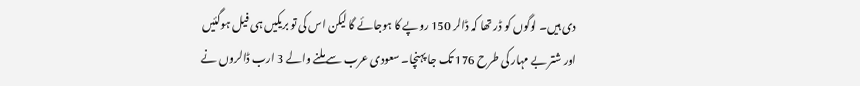دی ہیں۔ لوگوں کو ڈر تھا کہ ڈالر 150 روپے کا ہوجائے گا لیکن اس کی تو بریکیں ہی فیل ہوگئیں اور شتر بے مہار کی طرح 176 تک جا پہنچا۔ سعودی عرب سے ملنے والے 3 ارب ڈالروں نے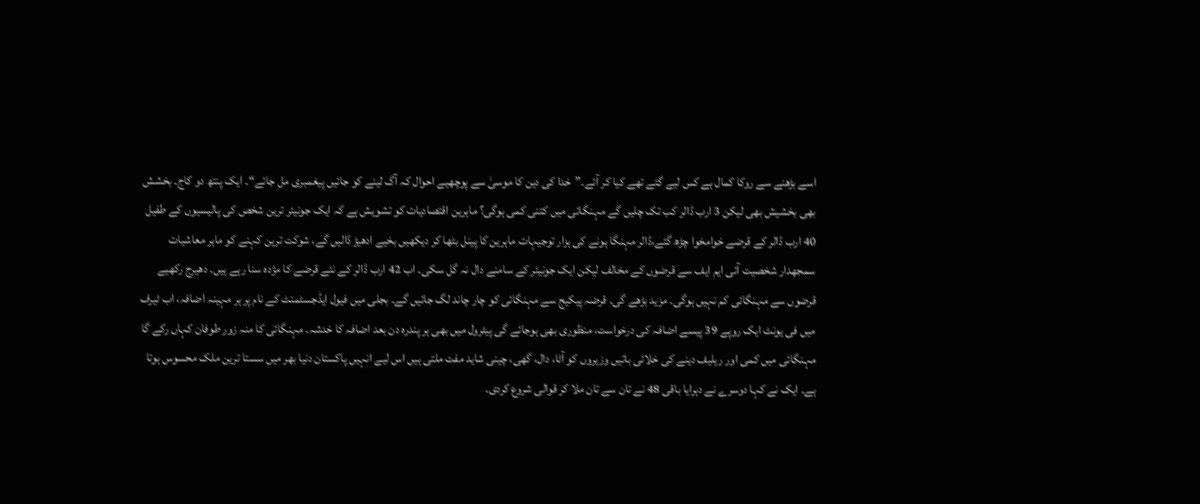اسے بڑھنے سے روکا کمال ہے کس لیے گئے تھے کیا کر آئے۔”خدا کی دین کا موسیٰ سے پوچھیے احوال کہ آگ لینے کو جائیں پیغمبری مل جائے“۔ ایک پنتھ دو کاج۔ بخشش بھی بخشیش بھی لیکن 3 ارب ڈالر کب تک چلیں گے مہنگائی میں کتنی کمی ہوگی؟ ماہرین اقتصادیات کو تشویش ہے کہ ایک جونیئر ترین شخص کی پالیسیوں کے طفیل 40 ارب ڈالر کے قرضے خوامخوا چڑھ گئے،ڈالر مہنگا ہونے کی ہزار توجیہات ماہرین کا پینل بٹھا کر دیکھیں بخیے ادھیڑ ڈالیں گے، شوکت ترین کہنے کو ماہر معاشیات سمجھدار شخصیت آئی ایم ایف سے قرضوں کے مخالف لیکن ایک جونیئر کے سامنے دال نہ گل سکی۔ اب 42 ارب ڈالر کے نئے قرضے کا مژدہ سنا رہے ہیں۔ دھیرج رکھیے قرضوں سے مہنگائی کم نہیں ہوگی۔ مزید بڑھے گی۔ قرضہ پیکیج سے مہنگائی کو چار چاند لگ جائیں گے۔ بجلی میں فیول ایڈجسٹمنٹ کے نام پر ہر مہینہ اضافہ، اب ٹیرف میں فی یونٹ ایک روپے 39 پیسے اضافہ کی درخواست، منظوری بھی ہوجائے گی پیٹرول میں بھی ہر پندرہ دن بعد اضافہ کا خدشہ۔ مہنگائی کا منہ زور طوفان کہاں رکے گا مہنگائی میں کمی اور ریلیف دینے کی خلائی باتیں وزیروں کو آٹا، دال، گھی، چینی شاید مفت ملتی ہیں اس لیے انہیں پاکستان دنیا بھر میں سستا ترین ملک محسوس ہوتا ہے۔ ایک نے کہا دوسرے نے دہرایا باقی 48 نے تان سے تان ملا کر قوالی شروع کردی۔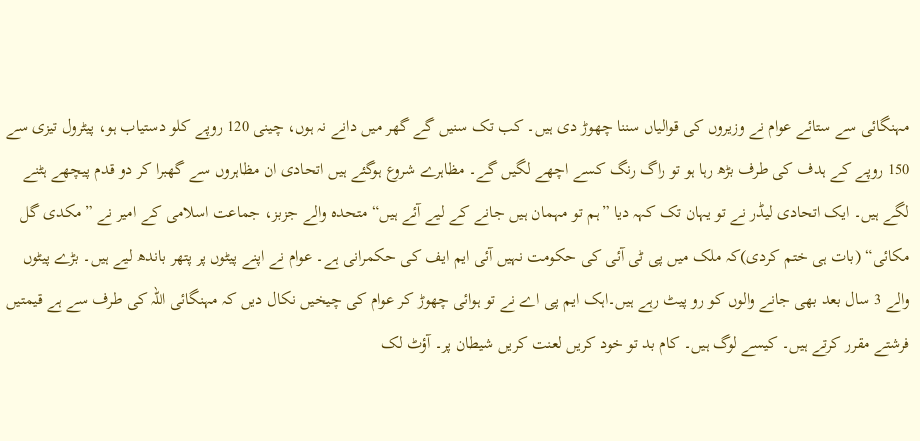مہنگائی سے ستائے عوام نے وزیروں کی قوالیاں سننا چھوڑ دی ہیں۔ کب تک سنیں گے گھر میں دانے نہ ہوں، چینی 120 روپے کلو دستیاب ہو، پیٹرول تیزی سے 150 روپے کے ہدف کی طرف بڑھ رہا ہو تو راگ رنگ کسے اچھے لگیں گے۔ مظاہرے شروع ہوگئے ہیں اتحادی ان مظاہروں سے گھبرا کر دو قدم پیچھے ہٹنے لگے ہیں۔ ایک اتحادی لیڈر نے تو یہان تک کہہ دیا ”ہم تو مہمان ہیں جانے کے لیے آئے ہیں“ متحدہ والے جزبز، جماعت اسلامی کے امیر نے ”مکدی گل مکائی“ (بات ہی ختم کردی)کہ ملک میں پی ٹی آئی کی حکومت نہیں آئی ایم ایف کی حکمرانی ہے۔ عوام نے اپنے پیٹوں پر پتھر باندھ لیے ہیں۔ بڑے پیٹوں والے 3 سال بعد بھی جانے والوں کو رو پیٹ رہے ہیں۔اہک ایم پی اے نے تو ہوائی چھوڑ کر عوام کی چیخیں نکال دیں کہ مہنگائی اللہ کی طرف سے ہے قیمتیں فرشتے مقرر کرتے ہیں۔ کیسے لوگ ہیں۔ کام بد تو خود کریں لعنت کریں شیطان پر۔ آؤٹ لک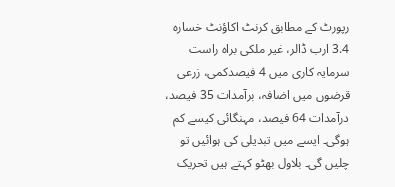رپورٹ کے مطابق کرنٹ اکاؤنٹ خسارہ 3.4 ارب ڈالر، غیر ملکی براہ راست سرمایہ کاری میں 4 فیصدکمی، زرعی قرضوں میں اضافہ، برآمدات 35 فیصد، درآمدات 64 فیصد، مہنگائی کیسے کم ہوگی۔ ایسے میں تبدیلی کی ہوائیں تو چلیں گی۔ بلاول بھٹو کہتے ہیں تحریک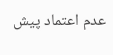عدم اعتماد پیش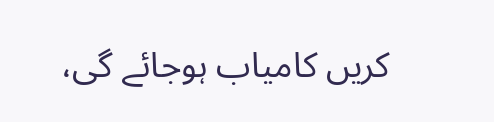کریں کامیاب ہوجائے گی،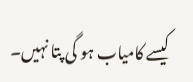کیسے کامیاب ہو گی پتا نہیں۔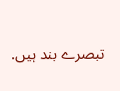تبصرے بند ہیں.